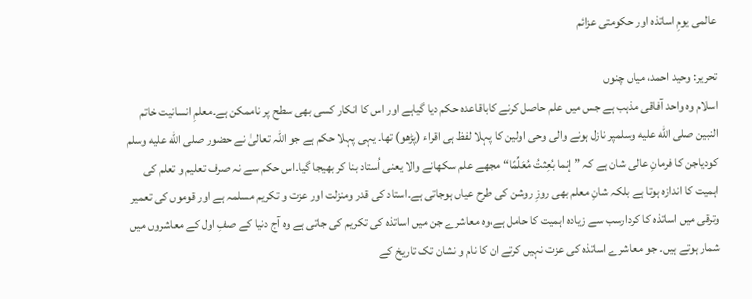عالمی یومِ اساتذہ اور حکومتی عزائم

تحریر: وحید احمد، میاں چنوں
اسلام وہ واحد آفاقی مذہب ہے جس میں علم حاصل کرنے کاباقاعدہ حکم دیا گیاہے اور اس کا انکار کسی بھی سطح پر ناممکن ہے۔معلمِ انسانیت خاتم النبین صلى الله عليه وسلمپر نازل ہونے والی وحی اولین کا پہلا لفظ ہی اقراء (پڑھو) تھا۔ یہی پہلا حکم ہے جو اللہ تعالیٰ نے حضور صلى الله عليه وسلم کودیاجن کا فرمانِ عالی شان ہے کہ ”إنما بُعِثتُ مُعَلِّمًا“ مجھے علم سکھانے والا یعنی اُستاد بنا کر بھیجا گیا۔اس حکم سے نہ صرف تعلیم و تعلم کی اہمیت کا اندازہ ہوتا ہے بلکہ شانِ معلم بھی روزِ روشن کی طرح عیاں ہوجاتی ہے۔استاد کی قدر ومنزلت اور عزت و تکریم مسلمہ ہے اور قوموں کی تعمیر وترقی میں اساتذہ کا کردارسب سے زیادہ اہمیت کا حامل ہے،وہ معاشرے جن میں اساتذہ کی تکریم کی جاتی ہے وہ آج دنیا کے صفِ اول کے معاشروں میں شمار ہوتے ہیں۔ جو معاشرے اساتذہ کی عزت نہیں کرتے ان کا نام و نشان تک تاریخ کے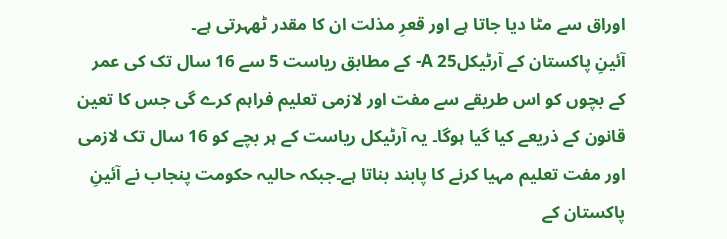اوراق سے مٹا دیا جاتا ہے اور قعرِ مذلت ان کا مقدر ٹھہرتی ہے۔
آئینِ پاکستان کے آرٹیکلA 25- کے مطابق ریاست 5 سے 16 سال تک کی عمر کے بچوں کو اس طریقے سے مفت اور لازمی تعلیم فراہم کرے گی جس کا تعین قانون کے ذریعے کیا گیا ہوگا۔ یہ آرٹیکل ریاست کے ہر بچے کو 16 سال تک لازمی اور مفت تعلیم مہیا کرنے کا پابند بناتا ہے۔جبکہ حالیہ حکومت پنجاب نے آئینِ پاکستان کے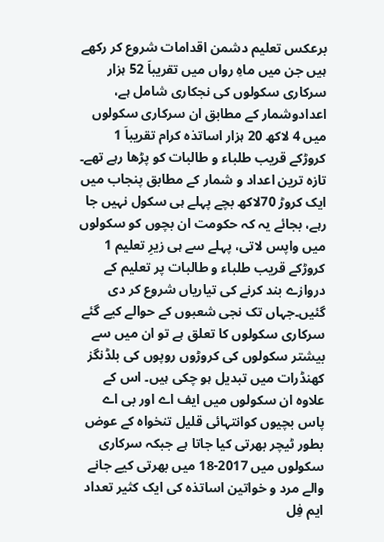برعکس تعلیم دشمن اقدامات شروع کر رکھے ہیں جن میں ماہِ رواں میں تقریباَ 52 ہزار سرکاری سکولوں کی نجکاری شامل ہے، اعدادوشمار کے مطابق ان سرکاری سکولوں میں 4 لاکھ 20 ہزار اساتذہ کرام تقریباَ 1 کروڑکے قریب طلباء و طالبات کو پڑھا رہے تھے۔ تازہ ترین اعداد و شمار کے مطابق پنجاب میں ایک کروڑ 70لاکھ بچے پہلے ہی سکول نہیں جا رہے، بجائے یہ کہ حکومت ان بچوں کو سکولوں میں واپس لاتی، پہلے سے ہی زیرِ تعلیم 1 کروڑکے قریب طلباء و طالبات پر تعلیم کے دروازے بند کرنے کی تیاریاں شروع کر دی گئیں۔جہاں تک نجی شعبوں کے حوالے کیے گئے سرکاری سکولوں کا تعلق ہے تو ان میں سے بیشتر سکولوں کی کروڑوں روپوں کی بلڈنگز کھنڈرات میں تبدیل ہو چکی ہیں۔ اس کے علاوہ ان سکولوں میں ایف اے اور بی اے پاس بچیوں کوانتہائی قلیل تنخواہ کے عوض بطور ٹیچر بھرتی کیا جاتا ہے جبکہ سرکاری سکولوں میں 2017-18 میں بھرتی کیے جانے والے مرد و خواتین اساتذہ کی ایک کثیر تعداد ایم فِل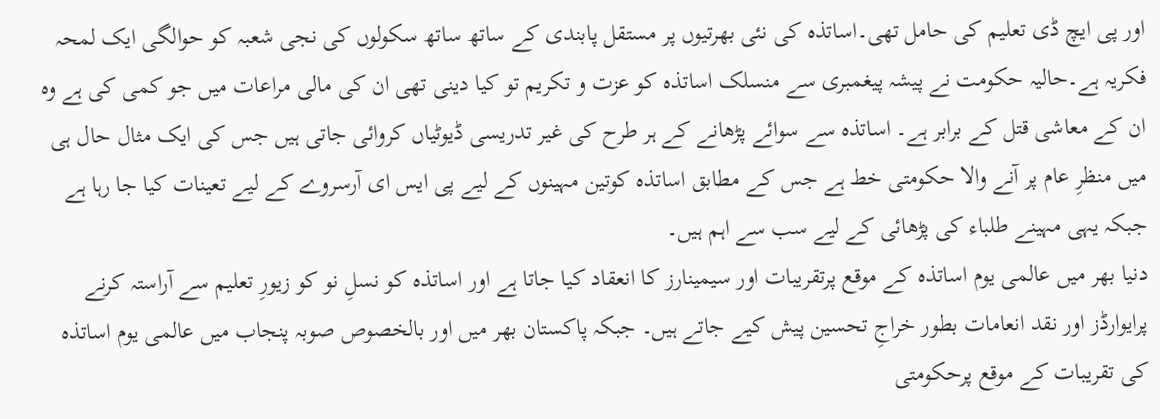اور پی ایچ ڈی تعلیم کی حامل تھی۔اساتذہ کی نئی بھرتیوں پر مستقل پابندی کے ساتھ ساتھ سکولوں کی نجی شعبہ کو حوالگی ایک لمحہ فکریہ ہے۔حالیہ حکومت نے پیشہ پیغمبری سے منسلک اساتذہ کو عزت و تکریم تو کیا دینی تھی ان کی مالی مراعات میں جو کمی کی ہے وہ ان کے معاشی قتل کے برابر ہے۔ اساتذہ سے سوائے پڑھانے کے ہر طرح کی غیر تدریسی ڈیوٹیاں کروائی جاتی ہیں جس کی ایک مثال حال ہی میں منظرِ عام پر آنے والا حکومتی خط ہے جس کے مطابق اساتذہ کوتین مہینوں کے لیے پی ایس ای آرسروے کے لیے تعینات کیا جا رہا ہے جبکہ یہی مہینے طلباء کی پڑھائی کے لیے سب سے اہم ہیں۔
دنیا بھر میں عالمی یوم اساتذہ کے موقع پرتقریبات اور سیمینارز کا انعقاد کیا جاتا ہے اور اساتذہ کو نسلِ نو کو زیورِ تعلیم سے آراستہ کرنے پرایوارڈز اور نقد انعامات بطور خراجِ تحسین پیش کیے جاتے ہیں۔ جبکہ پاکستان بھر میں اور بالخصوص صوبہ پنجاب میں عالمی یوم اساتذہ کی تقریبات کے موقع پرحکومتی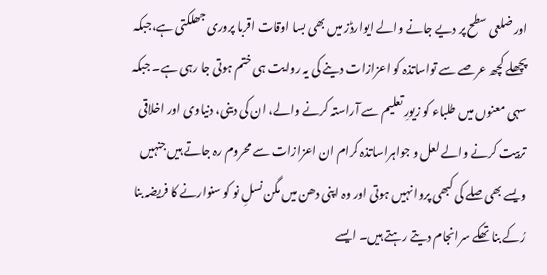اور ضلعی سطح پر دیے جانے والے ایوارڈز میں بھی بسا اوقات اقربا پروری جھلکتی ہے،جبکہ پچھلے کچھ عرصے سے تواساتذہ کو اعزازات دینے کی یہ روایت ہی ختم ہوتی جا رہی ہے۔ جبکہ سہی معنوں میں طلباء کو زیورِ تعلیم سے آراستہ کرنے والے، ان کی دینی، دنیاوی اور اخلاقی تربیت کرنے والے لعل و جواہراساتذہ کرام ان اعزازات سے محروم رہ جاتے ہیں جنہیں ویسے بھی صلے کی کبھی پروا نہیں ہوتی اور وہ اپنی دھن میں مگن نسلِ نو کو سنوارنے کا فریضہ بنا رُکے بنا تھکے سرانجام دیتے رہتے ہیں۔ ایسے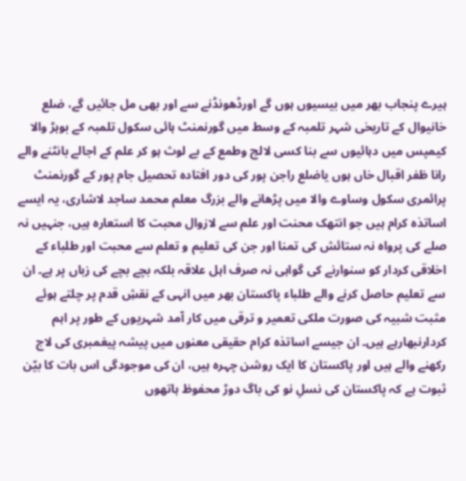ہیرے پنجاب بھر میں بیسیوں ہوں گے اورڈھونڈنے سے اور بھی مل جائیں گے، ضلع خانیوال کے تاریخی شہر تلمبہ کے وسط میں گورنمنٹ ہائی سکول تلمبہ کے بوہڑ والا کیمپس میں دہائیوں سے بنا کسی لالچ وطمع کے بے لوث ہو کر علم کے اجالے بانٹنے والے رانا ظفر اقبال خاں ہوں یاضلع راجن پور کی دور افتادہ تحصیل جام پور کے گورنمنٹ پرائمری سکول وساوے والا میں پڑھانے والے بزرگ معلم محمد ساجد لاشاری، یہ ایسے اساتذہ کرام ہیں جو انتھک محنت اور علم سے لازوال محبت کا استعارہ ہیں، جنہیں نہ صلے کی پرواہ نہ ستائش کی تمنا اور جن کی تعلیم و تعلم سے محبت اور طلباء کے اخلاقی کردار کو سنوارنے کی گواہی نہ صرف اہل علاقہ بلکہ بچے بچے کی زباں پر ہے۔ ان سے تعلیم حاصل کرنے والے طلباء پاکستان بھر میں انہی کے نقشِ قدم پر چلتے ہوئے مثبت شبیہ کی صورت ملکی تعمیر و ترقی میں کار آمد شہریوں کے طور پر اہم کردارنبھارہے ہیں۔ ان جیسے اساتذہ کرام حقیقی معنوں میں پیشہ پیغمبری کی لاج رکھنے والے ہیں اور پاکستان کا ایک روشن چہرہ ہیں، ان کی موجودگی اس بات کا بیّن ثبوت ہے کہ پاکستان کی نسلِ نو کی باگ دوڑ محفوظ ہاتھوں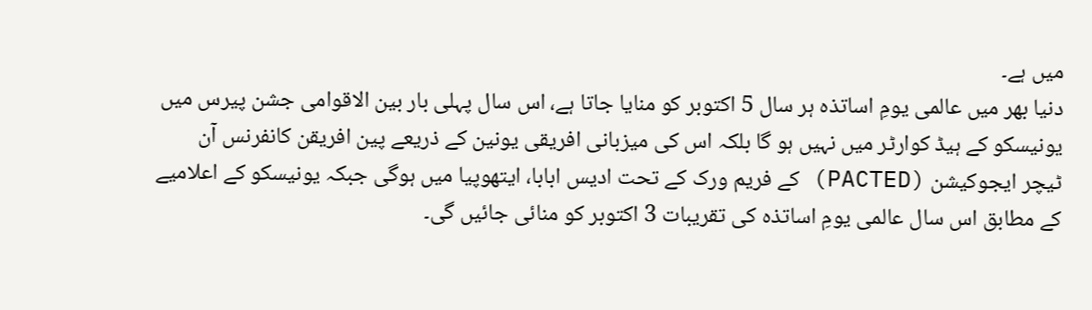میں ہے۔
دنیا بھر میں عالمی یومِ اساتذہ ہر سال 5 اکتوبر کو منایا جاتا ہے، اس سال پہلی بار بین الاقوامی جشن پیرس میں یونیسکو کے ہیڈ کوارٹر میں نہیں ہو گا بلکہ اس کی میزبانی افریقی یونین کے ذریعے پین افریقن کانفرنس آن ٹیچر ایجوکیشن (PACTED) کے فریم ورک کے تحت ادیس ابابا، ایتھوپیا میں ہوگی جبکہ یونیسکو کے اعلامیے کے مطابق اس سال عالمی یومِ اساتذہ کی تقریبات 3 اکتوبر کو منائی جائیں گی۔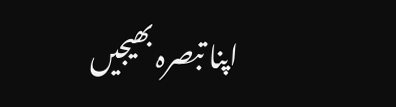اپنا تبصرہ بھیجیں